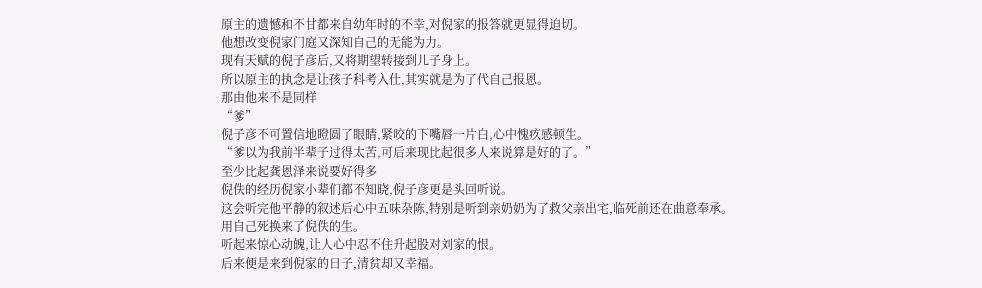原主的遗憾和不甘都来自幼年时的不幸,对倪家的报答就更显得迫切。
他想改变倪家门庭又深知自己的无能为力。
现有天赋的倪子彦后,又将期望转接到儿子身上。
所以原主的执念是让孩子科考入仕,其实就是为了代自己报恩。
那由他来不是同样
“爹”
倪子彦不可置信地瞪圆了眼睛,紧咬的下嘴唇一片白,心中愧疚感顿生。
“爹以为我前半辈子过得太苦,可后来现比起很多人来说算是好的了。”
至少比起龚恩泽来说要好得多
倪佚的经历倪家小辈们都不知晓,倪子彦更是头回听说。
这会听完他平静的叙述后心中五味杂陈,特别是听到亲奶奶为了救父亲出宅,临死前还在曲意奉承。
用自己死换来了倪佚的生。
听起来惊心动魄,让人心中忍不住升起股对刘家的恨。
后来便是来到倪家的日子,清贫却又幸福。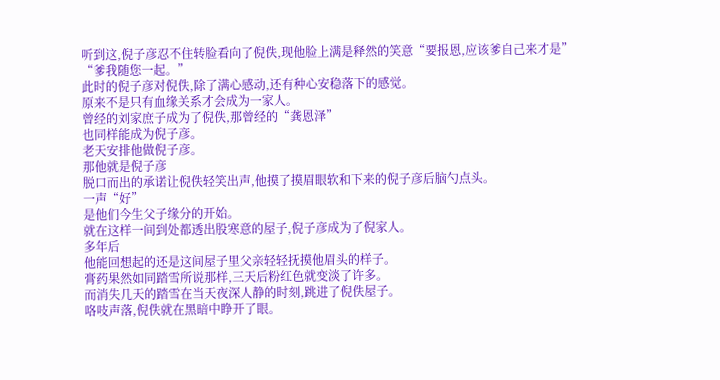听到这,倪子彦忍不住转脸看向了倪佚,现他脸上满是释然的笑意“要报恩,应该爹自己来才是”
“爹我随您一起。”
此时的倪子彦对倪佚,除了满心感动,还有种心安稳落下的感觉。
原来不是只有血缘关系才会成为一家人。
曾经的刘家庶子成为了倪佚,那曾经的“龚恩泽”
也同样能成为倪子彦。
老天安排他做倪子彦。
那他就是倪子彦
脱口而出的承诺让倪佚轻笑出声,他摸了摸眉眼软和下来的倪子彦后脑勺点头。
一声“好”
是他们今生父子缘分的开始。
就在这样一间到处都透出股寒意的屋子,倪子彦成为了倪家人。
多年后
他能回想起的还是这间屋子里父亲轻轻抚摸他眉头的样子。
膏药果然如同踏雪所说那样,三天后粉红色就变淡了许多。
而消失几天的踏雪在当天夜深人静的时刻,跳进了倪佚屋子。
咯吱声落,倪佚就在黑暗中睁开了眼。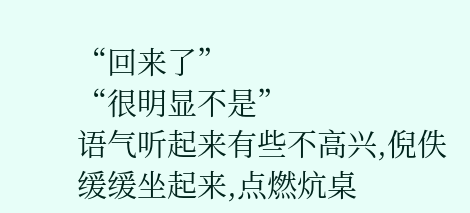“回来了”
“很明显不是”
语气听起来有些不高兴,倪佚缓缓坐起来,点燃炕桌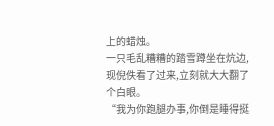上的蜡烛。
一只毛乱糟糟的踏雪蹲坐在炕边,现倪佚看了过来,立刻就大大翻了个白眼。
“我为你跑腿办事,你倒是睡得挺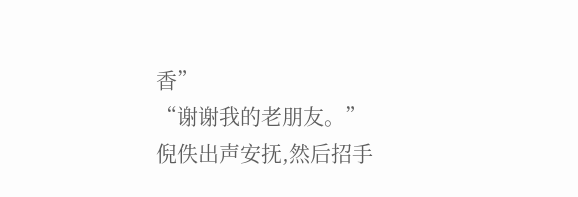香”
“谢谢我的老朋友。”
倪佚出声安抚,然后招手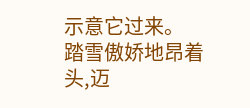示意它过来。
踏雪傲娇地昂着头,迈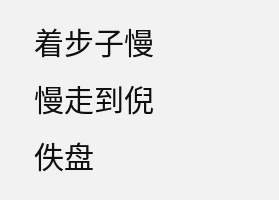着步子慢慢走到倪佚盘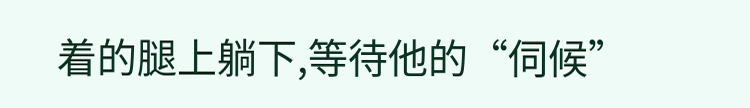着的腿上躺下,等待他的“伺候”